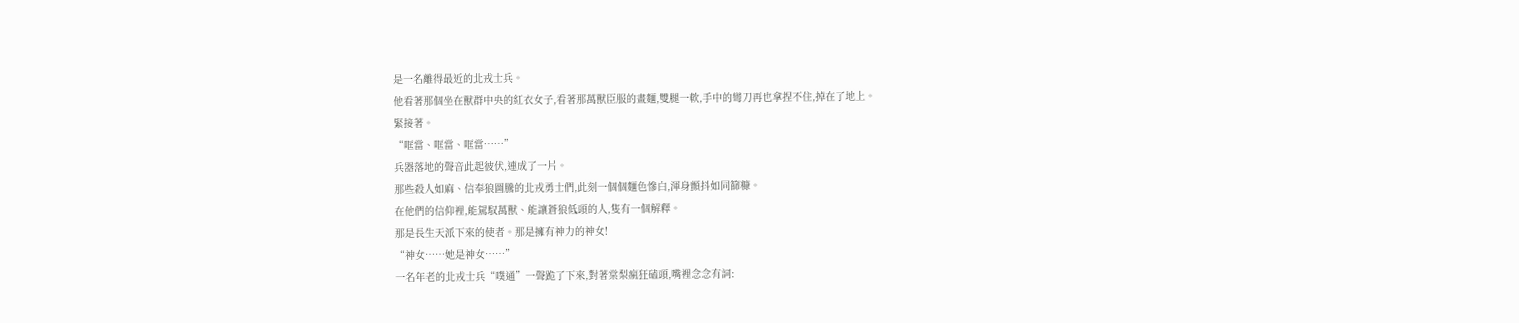是一名離得最近的北戎士兵。
他看著那個坐在獸群中央的紅衣女子,看著那萬獸臣服的畫麵,雙腿一軟,手中的彎刀再也拿捏不住,掉在了地上。
緊接著。
“哐當、哐當、哐當……”
兵器落地的聲音此起彼伏,連成了一片。
那些殺人如麻、信奉狼圖騰的北戎勇士們,此刻一個個麵色慘白,渾身顫抖如同篩糠。
在他們的信仰裡,能駕馭萬獸、能讓蒼狼低頭的人,隻有一個解釋。
那是長生天派下來的使者。那是擁有神力的神女!
“神女……她是神女……”
一名年老的北戎士兵“噗通”一聲跪了下來,對著棠梨瘋狂磕頭,嘴裡念念有詞: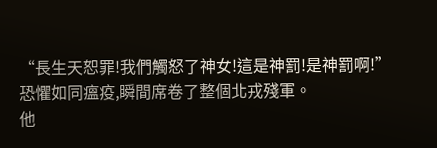“長生天恕罪!我們觸怒了神女!這是神罰!是神罰啊!”
恐懼如同瘟疫,瞬間席卷了整個北戎殘軍。
他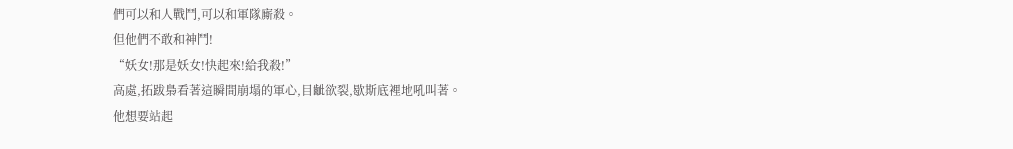們可以和人戰鬥,可以和軍隊廝殺。
但他們不敢和神鬥!
“妖女!那是妖女!快起來!給我殺!”
高處,拓跋梟看著這瞬間崩塌的軍心,目齜欲裂,歇斯底裡地吼叫著。
他想要站起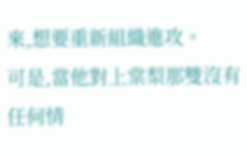來,想要重新組織進攻。
可是,當他對上棠梨那雙沒有任何情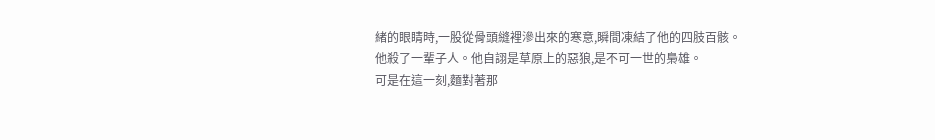緒的眼睛時,一股從骨頭縫裡滲出來的寒意,瞬間凍結了他的四肢百骸。
他殺了一輩子人。他自詡是草原上的惡狼,是不可一世的梟雄。
可是在這一刻,麵對著那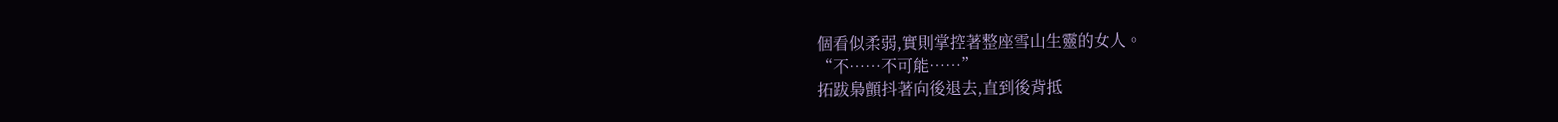個看似柔弱,實則掌控著整座雪山生靈的女人。
“不……不可能……”
拓跋梟顫抖著向後退去,直到後背抵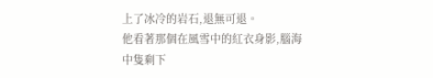上了冰冷的岩石,退無可退。
他看著那個在風雪中的紅衣身影,腦海中隻剩下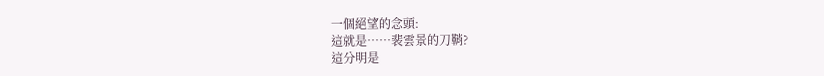一個絕望的念頭:
這就是……裴雲景的刀鞘?
這分明是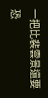一把比裴雲景還要恐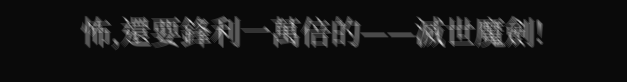怖,還要鋒利一萬倍的——滅世魔劍!